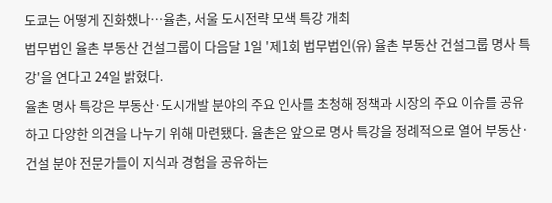도쿄는 어떻게 진화했나…율촌, 서울 도시전략 모색 특강 개최
법무법인 율촌 부동산 건설그룹이 다음달 1일 '제1회 법무법인(유) 율촌 부동산 건설그룹 명사 특강'을 연다고 24일 밝혔다.
율촌 명사 특강은 부동산·도시개발 분야의 주요 인사를 초청해 정책과 시장의 주요 이슈를 공유하고 다양한 의견을 나누기 위해 마련됐다. 율촌은 앞으로 명사 특강을 정례적으로 열어 부동산·건설 분야 전문가들이 지식과 경험을 공유하는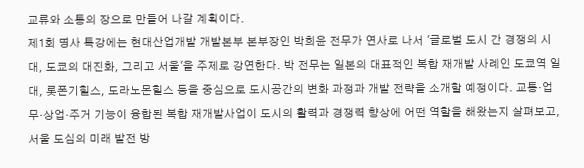교류와 소통의 장으로 만들어 나갈 계획이다.
제1회 명사 특강에는 현대산업개발 개발본부 본부장인 박희윤 전무가 연사로 나서 '글로벌 도시 간 경쟁의 시대, 도쿄의 대진화, 그리고 서울'을 주제로 강연한다. 박 전무는 일본의 대표적인 복합 재개발 사례인 도쿄역 일대, 롯폰기힐스, 도라노몬힐스 등을 중심으로 도시공간의 변화 과정과 개발 전략을 소개할 예정이다. 교통·업무·상업·주거 기능이 융합된 복합 재개발사업이 도시의 활력과 경쟁력 향상에 어떤 역할을 해왔는지 살펴보고, 서울 도심의 미래 발전 방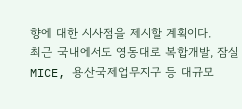향에 대한 시사점을 제시할 계획이다.
최근 국내에서도 영동대로 복합개발, 잠실 MICE, 용산국제업무지구 등 대규모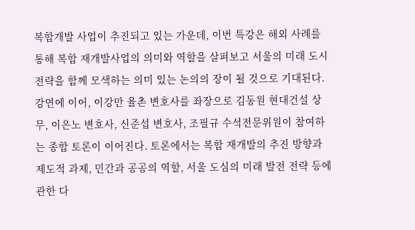복합개발 사업이 추진되고 있는 가운데, 이번 특강은 해외 사례를 통해 복합 재개발사업의 의미와 역할을 살펴보고 서울의 미래 도시 전략을 함께 모색하는 의미 있는 논의의 장이 될 것으로 기대된다.
강연에 이어, 이강만 율촌 변호사를 좌장으로 김동원 현대건설 상무, 이은노 변호사, 신준섭 변호사, 조필규 수석전문위원이 참여하는 종합 토론이 이어진다. 토론에서는 복합 재개발의 추진 방향과 제도적 과제, 민간과 공공의 역할, 서울 도심의 미래 발전 전략 등에 관한 다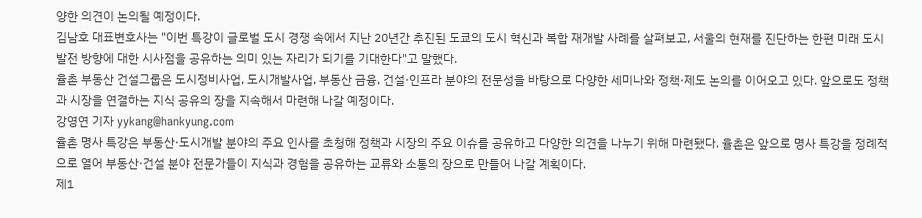양한 의견이 논의될 예정이다.
김남호 대표변호사는 "이번 특강이 글로벌 도시 경쟁 속에서 지난 20년간 추진된 도쿄의 도시 혁신과 복합 재개발 사례를 살펴보고, 서울의 현재를 진단하는 한편 미래 도시 발전 방향에 대한 시사점을 공유하는 의미 있는 자리가 되기를 기대한다"고 말했다.
율촌 부동산 건설그룹은 도시정비사업, 도시개발사업, 부동산 금융, 건설·인프라 분야의 전문성을 바탕으로 다양한 세미나와 정책·제도 논의를 이어오고 있다. 앞으로도 정책과 시장을 연결하는 지식 공유의 장을 지속해서 마련해 나갈 예정이다.
강영연 기자 yykang@hankyung.com
율촌 명사 특강은 부동산·도시개발 분야의 주요 인사를 초청해 정책과 시장의 주요 이슈를 공유하고 다양한 의견을 나누기 위해 마련됐다. 율촌은 앞으로 명사 특강을 정례적으로 열어 부동산·건설 분야 전문가들이 지식과 경험을 공유하는 교류와 소통의 장으로 만들어 나갈 계획이다.
제1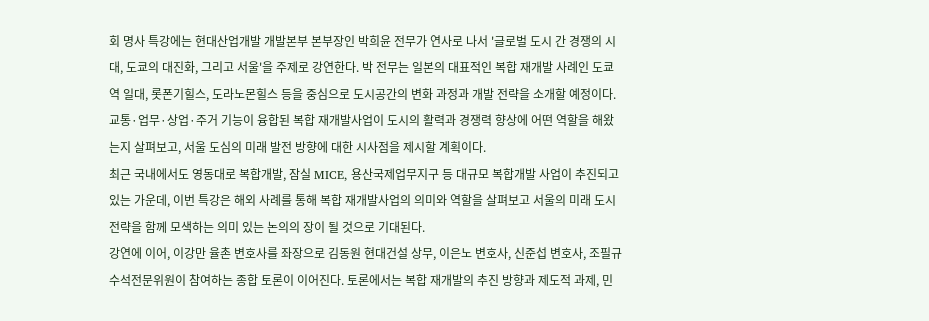회 명사 특강에는 현대산업개발 개발본부 본부장인 박희윤 전무가 연사로 나서 '글로벌 도시 간 경쟁의 시대, 도쿄의 대진화, 그리고 서울'을 주제로 강연한다. 박 전무는 일본의 대표적인 복합 재개발 사례인 도쿄역 일대, 롯폰기힐스, 도라노몬힐스 등을 중심으로 도시공간의 변화 과정과 개발 전략을 소개할 예정이다. 교통·업무·상업·주거 기능이 융합된 복합 재개발사업이 도시의 활력과 경쟁력 향상에 어떤 역할을 해왔는지 살펴보고, 서울 도심의 미래 발전 방향에 대한 시사점을 제시할 계획이다.
최근 국내에서도 영동대로 복합개발, 잠실 MICE, 용산국제업무지구 등 대규모 복합개발 사업이 추진되고 있는 가운데, 이번 특강은 해외 사례를 통해 복합 재개발사업의 의미와 역할을 살펴보고 서울의 미래 도시 전략을 함께 모색하는 의미 있는 논의의 장이 될 것으로 기대된다.
강연에 이어, 이강만 율촌 변호사를 좌장으로 김동원 현대건설 상무, 이은노 변호사, 신준섭 변호사, 조필규 수석전문위원이 참여하는 종합 토론이 이어진다. 토론에서는 복합 재개발의 추진 방향과 제도적 과제, 민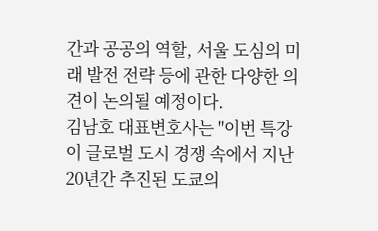간과 공공의 역할, 서울 도심의 미래 발전 전략 등에 관한 다양한 의견이 논의될 예정이다.
김남호 대표변호사는 "이번 특강이 글로벌 도시 경쟁 속에서 지난 20년간 추진된 도쿄의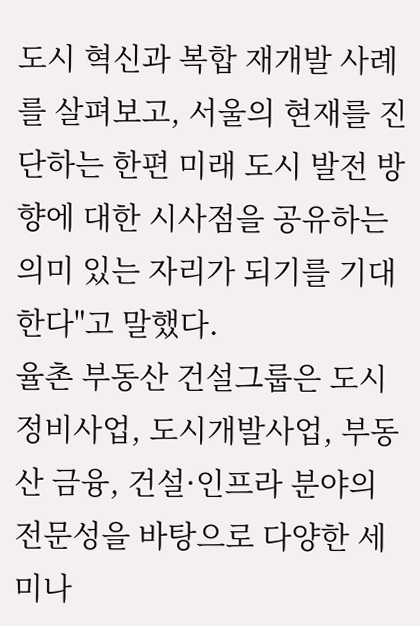도시 혁신과 복합 재개발 사례를 살펴보고, 서울의 현재를 진단하는 한편 미래 도시 발전 방향에 대한 시사점을 공유하는 의미 있는 자리가 되기를 기대한다"고 말했다.
율촌 부동산 건설그룹은 도시정비사업, 도시개발사업, 부동산 금융, 건설·인프라 분야의 전문성을 바탕으로 다양한 세미나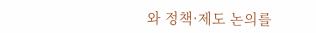와 정책·제도 논의를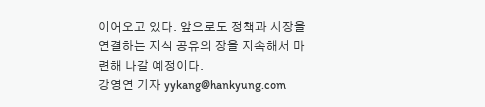이어오고 있다. 앞으로도 정책과 시장을 연결하는 지식 공유의 장을 지속해서 마련해 나갈 예정이다.
강영연 기자 yykang@hankyung.com